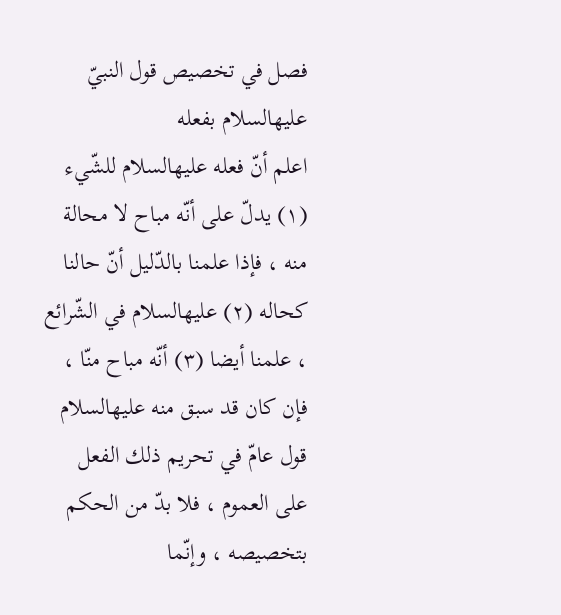فصل في تخصيص قول النبيّ عليهالسلام بفعله
اعلم أنّ فعله عليهالسلام للشّيء (١) يدلّ على أنّه مباح لا محالة منه ، فإذا علمنا بالدّليل أنّ حالنا كحاله (٢) عليهالسلام في الشّرائع ، علمنا أيضا (٣) أنّه مباح منّا ، فإن كان قد سبق منه عليهالسلام قول عامّ في تحريم ذلك الفعل على العموم ، فلا بدّ من الحكم بتخصيصه ، وإنّما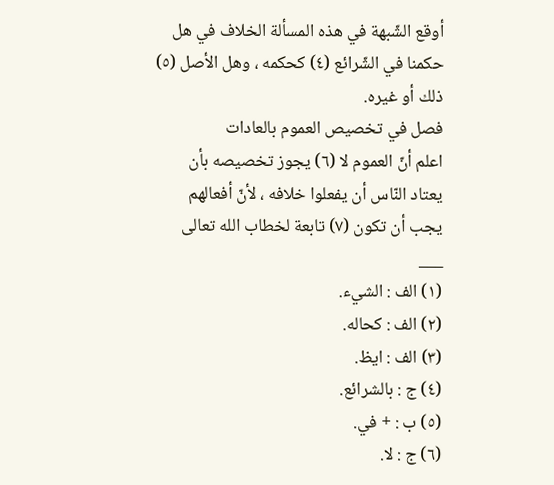أوقع الشّبهة في هذه المسألة الخلاف في هل حكمنا في الشّرائع (٤) كحكمه ، وهل الأصل (٥) ذلك أو غيره.
فصل في تخصيص العموم بالعادات
اعلم أنّ العموم لا (٦) يجوز تخصيصه بأن يعتاد النّاس أن يفعلوا خلافه ، لأنّ أفعالهم يجب أن تكون (٧) تابعة لخطاب الله تعالى
___
(١) الف : الشيء.
(٢) الف : كحاله.
(٣) الف : ايظ.
(٤) ج : بالشرائع.
(٥) ب : + في.
(٦) ج : لا.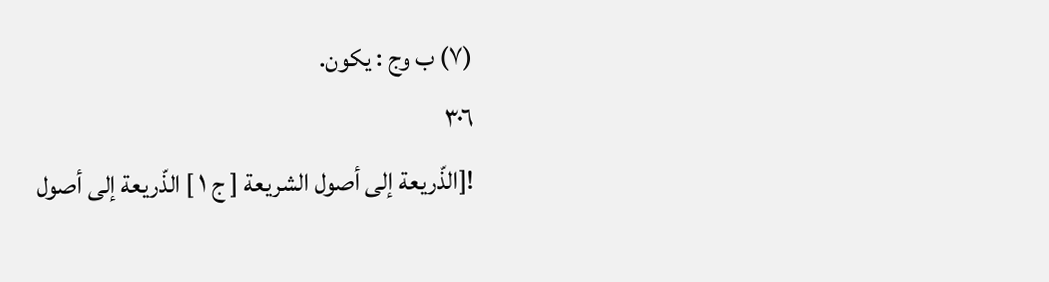(٧) ب وج : يكون.
٣٠٦
![الذّريعة إلى أصول الشريعة [ ج ١ ] الذّريعة إلى أصول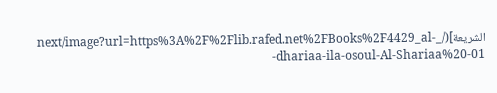الشريعة](/_next/image?url=https%3A%2F%2Flib.rafed.net%2FBooks%2F4429_al-dhariaa-ila-osoul-Al-Shariaa%20-01-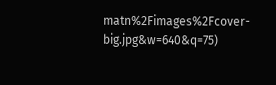matn%2Fimages%2Fcover-big.jpg&w=640&q=75)